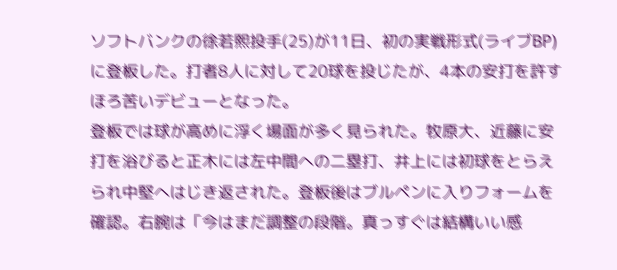ソフトバンクの徐若熙投手(25)が11日、初の実戦形式(ライブBP)に登板した。打者8人に対して20球を投じたが、4本の安打を許すほろ苦いデビューとなった。
登板では球が高めに浮く場面が多く見られた。牧原大、近藤に安打を浴びると正木には左中間への二塁打、井上には初球をとらえられ中堅へはじき返された。登板後はブルペンに入りフォームを確認。右腕は「今はまだ調整の段階。真っすぐは結構いい感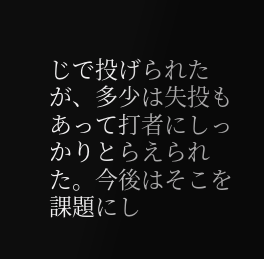じで投げられたが、多少は失投もあって打者にしっかりとらえられた。今後はそこを課題にし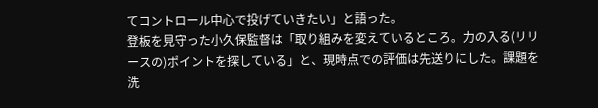てコントロール中心で投げていきたい」と語った。
登板を見守った小久保監督は「取り組みを変えているところ。力の入る(リリースの)ポイントを探している」と、現時点での評価は先送りにした。課題を洗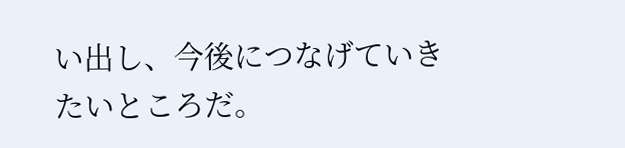い出し、今後につなげていきたいところだ。